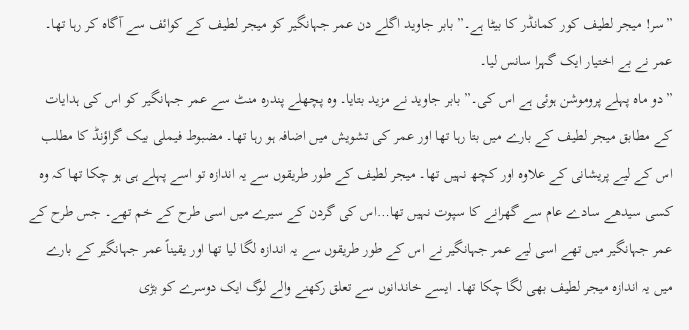”سر! میجر لطیف کور کمانڈر کا بیٹا ہے۔” بابر جاوید اگلے دن عمر جہانگیر کو میجر لطیف کے کوائف سے آگاہ کر رہا تھا۔ عمر نے بے اختیار ایک گہرا سانس لیا۔
”دو ماہ پہلے پروموشن ہوئی ہے اس کی۔” بابر جاوید نے مزید بتایا۔ وہ پچھلے پندرہ منٹ سے عمر جہانگیر کو اس کی ہدایات کے مطابق میجر لطیف کے بارے میں بتا رہا تھا اور عمر کی تشویش میں اضافہ ہو رہا تھا۔ مضبوط فیملی بیک گراؤنڈ کا مطلب اس کے لیے پریشانی کے علاوہ اور کچھ نہیں تھا۔ میجر لطیف کے طور طریقوں سے یہ اندازہ تو اسے پہلے ہی ہو چکا تھا کہ وہ کسی سیدھے سادے عام سے گھرانے کا سپوت نہیں تھا…اس کی گردن کے سیرے میں اسی طرح کے خم تھے۔ جس طرح کے عمر جہانگیر میں تھے اسی لیے عمر جہانگیر نے اس کے طور طریقوں سے یہ اندازہ لگا لیا تھا اور یقیناً عمر جہانگیر کے بارے میں یہ اندازہ میجر لطیف بھی لگا چکا تھا۔ ایسے خاندانوں سے تعلق رکھنے والے لوگ ایک دوسرے کو بڑی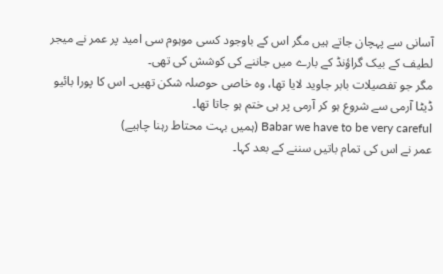آسانی سے پہچان جاتے ہیں مگر اس کے باوجود کسی موہوم سی امید پر عمر نے میجر لطیف کے بیک گراؤنڈ کے بارے میں جاننے کی کوشش کی تھی۔
مگر جو تفصیلات بابر جاوید لایا تھا، وہ خاصی حوصلہ شکن تھیں۔ اس کا پورا بائیو ڈیٹا آرمی سے شروع ہو کر آرمی پر ہی ختم ہو جاتا تھا۔
Babar we have to be very careful (ہمیں بہت محتاط رہنا چاہیے)
عمر نے اس کی تمام باتیں سننے کے بعد کہا۔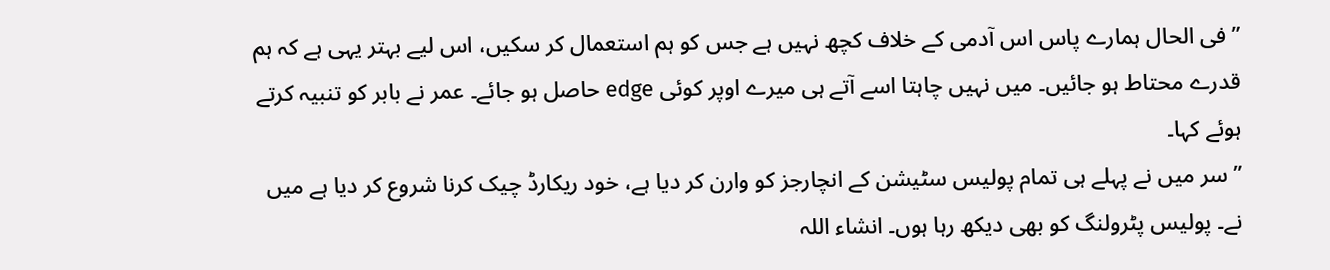” فی الحال ہمارے پاس اس آدمی کے خلاف کچھ نہیں ہے جس کو ہم استعمال کر سکیں، اس لیے بہتر یہی ہے کہ ہم قدرے محتاط ہو جائیں۔ میں نہیں چاہتا اسے آتے ہی میرے اوپر کوئی edge حاصل ہو جائے۔ عمر نے بابر کو تنبیہ کرتے ہوئے کہا۔
”سر میں نے پہلے ہی تمام پولیس سٹیشن کے انچارجز کو وارن کر دیا ہے، خود ریکارڈ چیک کرنا شروع کر دیا ہے میں نے۔ پولیس پٹرولنگ کو بھی دیکھ رہا ہوں۔ انشاء اللہ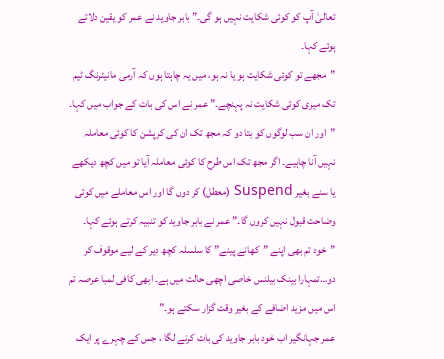تعالیٰ آپ کو کوئی شکایت نہیں ہو گی۔” بابر جاوید نے عمر کو یقین دلاتے ہوئے کہا۔
”مجھے تو کوئی شکایت ہو یا نہ ہو، میں یہ چاہتا ہوں کہ آرمی مانیٹرنگ ٹیم تک میری کوئی شکایت نہ پہنچے۔” عمر نے اس کی بات کے جواب میں کہا۔ ”اور ان سب لوگوں کو بتا دو کہ مجھ تک ان کی کرپشن کا کوئی معاملہ نہیں آنا چاہیے۔ اگر مجھ تک اس طرح کا کوئی معاملہ آیا تو میں کچھ دیکھے یا سنے بغیر Suspend (معطل) کر دوں گا اور اس معاملے میں کوئی وضاحت قبول نہیں کروں گا۔” عمر نے بابر جاوید کو تنبیہ کرتے ہوئے کہا۔
”خود تم بھی اپنے ”کھانے پینے” کا سلسلہ کچھ دیر کے لیے موقوف کر دو…تمہارا بینک بیلنس خاصی اچھی حالت میں ہے۔ ابھی کافی لمبا عرصہ تم اس میں مزید اضافے کے بغیر وقت گزار سکتے ہو۔”
عمر جہانگیر اب خود بابر جاوید کی بات کرنے لگا ، جس کے چہرے پر ایک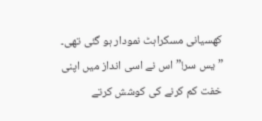کھسیانی مسکراہٹ نمودار ہو گئی تھی۔
”یس سر!” اس نے اسی انداز میں اپنی خفت کم کرنے کی کوشش کرتے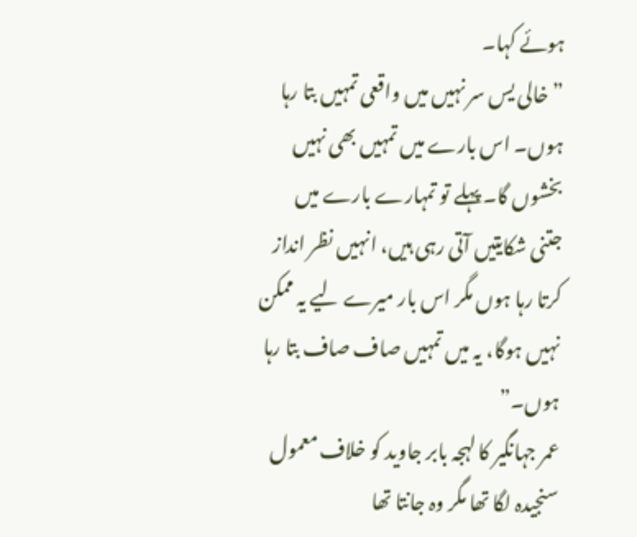ہوئے کہا۔
”خالی یس سر نہیں میں واقعی تمہیں بتا رہا ہوں۔ اس بارے میں تمہیں بھی نہیں بخشوں گا۔ پہلے تو تمہارے بارے میں جتنی شکایتیں آتی رہی ہیں، انہیں نظر انداز کرتا رہا ہوں مگر اس بار میرے لیے یہ ممکن نہیں ہوگا، یہ میں تمہیں صاف صاف بتا رہا ہوں۔”
عمر جہانگیر کا لہجہ بابر جاوید کو خلاف معمول سنجیدہ لگا تھا مگر وہ جانتا تھا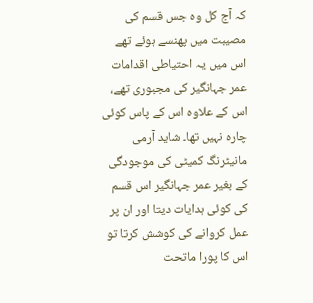کہ آج کل وہ جس قسم کی مصیبت میں پھنسے ہوئے تھے اس میں یہ احتیاطی اقدامات عمر جہانگیر کی مجبوری تھے، اس کے علاوہ اس کے پاس کوئی چارہ نہیں تھا۔ شاید آرمی مانیٹرنگ کمیٹی کی موجودگی کے بغیر عمر جہانگیر اس قسم کی کوئی ہدایات دیتا اور ان پر عمل کروانے کی کوشش کرتا تو اس کا پورا ماتحت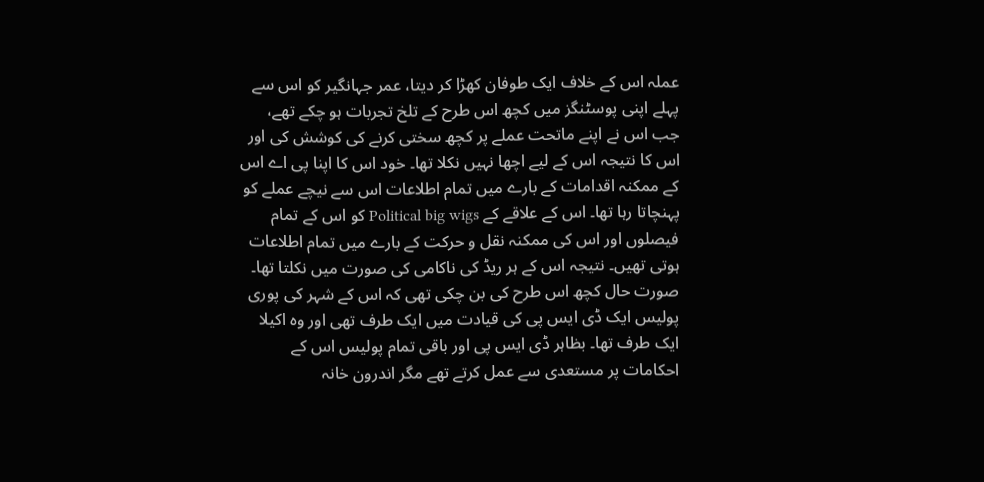عملہ اس کے خلاف ایک طوفان کھڑا کر دیتا، عمر جہانگیر کو اس سے پہلے اپنی پوسٹنگز میں کچھ اس طرح کے تلخ تجربات ہو چکے تھے، جب اس نے اپنے ماتحت عملے پر کچھ سختی کرنے کی کوشش کی اور اس کا نتیجہ اس کے لیے اچھا نہیں نکلا تھا۔ خود اس کا اپنا پی اے اس کے ممکنہ اقدامات کے بارے میں تمام اطلاعات اس سے نیچے عملے کو پہنچاتا رہا تھا۔ اس کے علاقے کے Political big wigs کو اس کے تمام فیصلوں اور اس کی ممکنہ نقل و حرکت کے بارے میں تمام اطلاعات ہوتی تھیں۔ نتیجہ اس کے ہر ریڈ کی ناکامی کی صورت میں نکلتا تھا۔ صورت حال کچھ اس طرح کی بن چکی تھی کہ اس کے شہر کی پوری پولیس ایک ڈی ایس پی کی قیادت میں ایک طرف تھی اور وہ اکیلا ایک طرف تھا۔ بظاہر ڈی ایس پی اور باقی تمام پولیس اس کے احکامات پر مستعدی سے عمل کرتے تھے مگر اندرون خانہ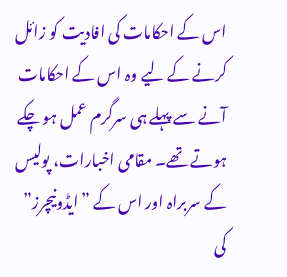اس کے احکامات کی افادیت کو زائل کرنے کے لیے وہ اس کے احکامات آنے سے پہلے ہی سرگرم عمل ہو چکے ہوتے تھے۔ مقامی اخبارات، پولیس کے سربراہ اور اس کے ”ایڈونیچرز” کی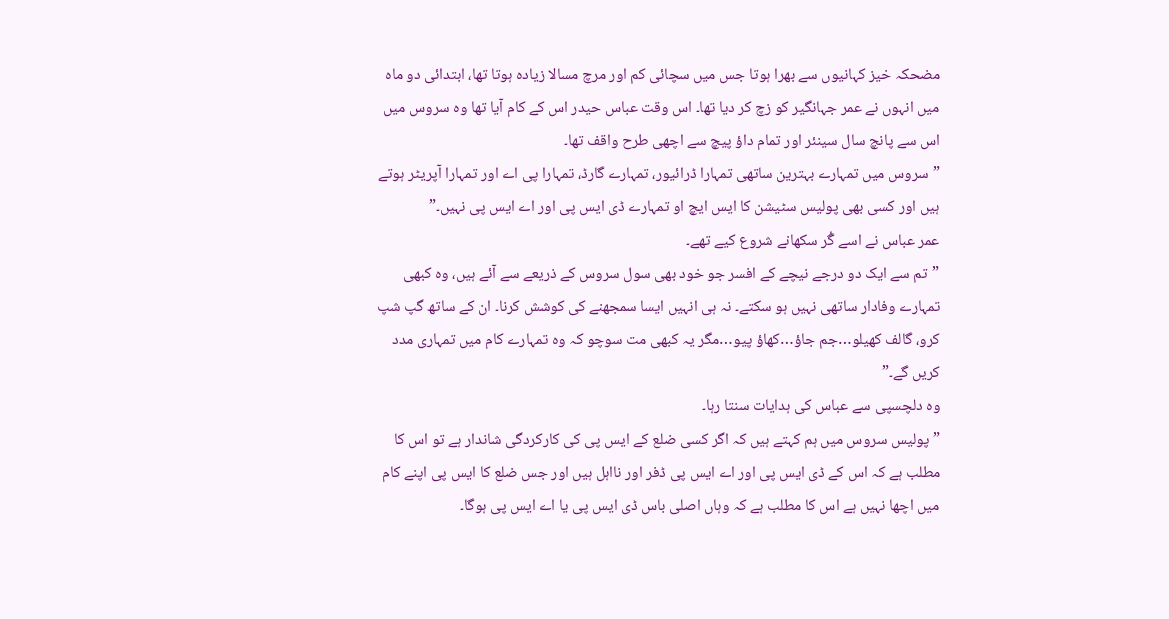مضحکہ خیز کہانیوں سے بھرا ہوتا جس میں سچائی کم اور مرچ مسالا زیادہ ہوتا تھا، ابتدائی دو ماہ میں انہوں نے عمر جہانگیر کو زچ کر دیا تھا۔ اس وقت عباس حیدر اس کے کام آیا تھا وہ سروس میں اس سے پانچ سال سینئر اور تمام داؤ پیچ سے اچھی طرح واقف تھا۔
”سروس میں تمہارے بہترین ساتھی تمہارا ڈرائیور، تمہارے گارڈ، تمہارا پی اے اور تمہارا آپریٹر ہوتے ہیں اور کسی بھی پولیس سٹیشن کا ایس ایچ او تمہارے ڈی ایس پی اور اے ایس پی نہیں۔”
عمر عباس نے اسے گُر سکھانے شروع کیے تھے۔
”تم سے ایک دو درجے نیچے کے افسر جو خود بھی سول سروس کے ذریعے سے آئے ہیں، وہ کبھی تمہارے وفادار ساتھی نہیں ہو سکتے۔ نہ ہی انہیں ایسا سمجھنے کی کوشش کرنا۔ ان کے ساتھ گپ شپ کرو، گالف کھیلو…جم جاؤ…کھاؤ پیو…مگر یہ کبھی مت سوچو کہ وہ تمہارے کام میں تمہاری مدد کریں گے۔”
وہ دلچسپی سے عباس کی ہدایات سنتا رہا۔
”پولیس سروس میں ہم کہتے ہیں کہ اگر کسی ضلع کے ایس پی کی کارکردگی شاندار ہے تو اس کا مطلب ہے کہ اس کے ڈی ایس پی اور اے ایس پی ڈفر اور نااہل ہیں اور جس ضلع کا ایس پی اپنے کام میں اچھا نہیں ہے اس کا مطلب ہے کہ وہاں اصلی باس ڈی ایس پی یا اے ایس پی ہوگا۔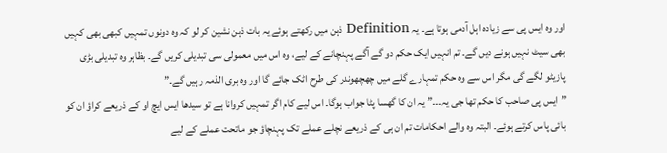اور وہ ایس پی سے زیادہ اہل آدمی ہوتا ہے۔ یہ Definition ذہن میں رکھتے ہوئے یہ بات ذہن نشین کر لو کہ وہ دونوں تمہیں کبھی بھی کہیں بھی سیٹ نہیں ہونے دیں گے۔ تم انہیں ایک حکم دو گے آگے پہنچانے کے لیے، وہ اس میں معمولی سی تبدیلی کریں گے۔ بظاہر وہ تبدیلی بڑی پازیٹو لگے گی مگر اس سے وہ حکم تمہارے گلے میں چھچھوندر کی طرح اٹک جائے گا اور وہ بری الذمہ رہیں گے۔”
”ایس پی صاحب کا حکم تھا جی یہ۔۔۔” یہ ان کا گھسا پٹا جواب ہوگا۔ اس لیے کام اگر تمہیں کروانا ہے تو سیدھا ایس ایچ او کے ذریعے کراؤ ان کو بائی پاس کرتے ہوئے۔ البتہ وہ والے احکامات تم ان ہی کے ذریعے نچلے عملے تک پہنچاؤ جو ماتحت عملے کے لیے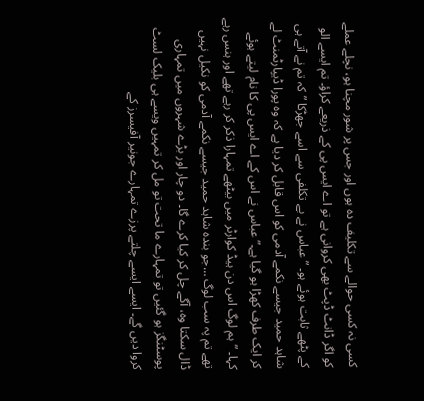کسی نہ کسی حوالے سے تکلیف دہ ہوں اور جس پر شور مچنا ہو، نچلے عملے کو اگر ڈانٹ ڈپٹ بھی کروانی ہے تو اے ایس پی کے ذریعے کراؤ۔ تم ایسے الو کے پٹھے ثابت ہوئے ہو۔ ” عباس نے بے تکلفی سے اسے جھڑکا ” کہ تم نے آتے ہی شاہد حمید جیسے نکمے آدمی کو اس قابل کر دیا ہے کہ وہ پورا ڈیپارٹمنٹ لے کر ایک طرف کھڑا ہو گیا ہے۔” عباس نے اس کے اے ایس پی کا نام لیتے ہوئے کہا۔ ”ہم لوگ اس دن ہیڈ کوارٹر میں بیٹھے تمہارا ذکر کر رہے تھے اور ہنس رہے تھے تم پہ سب لوگ …جو بندہ شاہد حمید جیسے نکمے آدمی کو نکیل نہیں ڈال سکتا وہ، آگے چل کر کیا کرے گا۔ دو چار اور بڑے شہروں میں تمہاری پوسٹنگز ہو گئیں تو تمہارے ما تحت تو مل کر تمہیں ویسے ہی بلیک لسٹ کروا دیں گے۔ ایسے ایسے چلتے پرزے تمہارے جونیر آفیسرز کے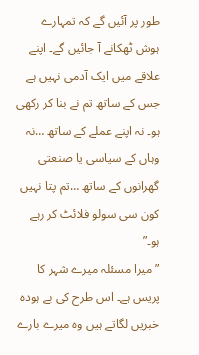طور پر آئیں گے کہ تمہارے ہوش ٹھکانے آ جائیں گے۔ اپنے علاقے میں ایک آدمی نہیں ہے جس کے ساتھ تم نے بنا کر رکھی ہو۔ نہ اپنے عملے کے ساتھ …نہ وہاں کے سیاسی یا صنعتی گھرانوں کے ساتھ …تم پتا نہیں کون سی سولو فلائٹ کر رہے ہو۔”
”میرا مسئلہ میرے شہر کا پریس ہے۔ اس طرح کی بے ہودہ خبریں لگاتے ہیں وہ میرے بارے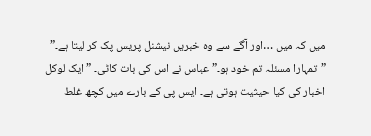میں کہ میں …اور آگے سے وہ خبریں نیشنل پریس پک کر لیتا ہے۔”
”تمہارا مسئلہ تم خود ہو۔” عباس نے اس کی بات کاٹی۔ ”ایک لوکل اخبار کی کیا حیثیت ہوتی ہے۔ ایس پی کے بارے میں کچھ غلط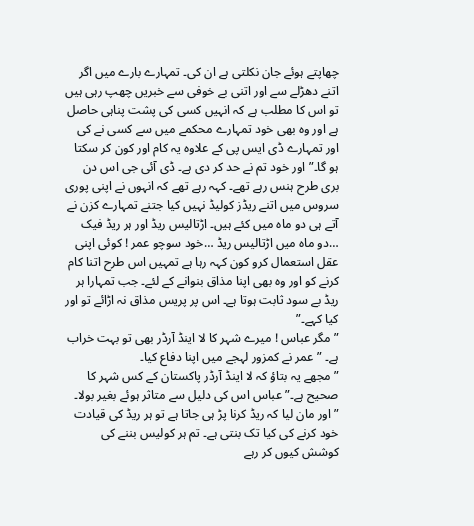چھاپتے ہوئے جان نکلتی ہے ان کی۔ تمہارے بارے میں اگر اتنے دھڑلے سے اور اتنی بے خوفی سے خبریں چھپ رہی ہیں تو اس کا مطلب ہے کہ انہیں کسی کی پشت پناہی حاصل ہے اور وہ بھی خود تمہارے محکمے میں سے کسی نے کی اور تمہارے ڈی ایس پی کے علاوہ یہ کام اور کون کر سکتا ہو گا۔” اور خود تم نے حد کر دی ہے۔ ڈی آئی جی اس دن بری طرح ہنس رہے تھے۔ کہہ رہے تھے کہ انہوں نے اپنی پوری سروس میں اتنے ریڈز کولیڈ نہیں کیا جتنے تمہارے کزن نے آتے ہی دو ماہ میں کئے ہیں۔ اڑتالیس ریڈ اور ہر ریڈ فیک …دو ماہ میں اڑتالیس ریڈ …خود سوچو عمر ! کوئی اپنی عقل استعمال کرو کون کہہ رہا ہے تمہیں اس طرح اتنا کام کرنے کو اور وہ بھی اپنا مذاق بنوانے کے لئے۔ جب تمہارا ہر ریڈ بے سود ثابت ہوتا ہے۔ اس پر پریس مذاق نہ اڑائے تو اور کیا کہے۔”
”مگر عباس ! میرے شہر کا لا اینڈ آرڈر بھی تو بہت خراب ہے۔ ” عمر نے کمزور لہجے میں اپنا دفاع کیا۔
”مجھے یہ بتاؤ کہ لا اینڈ آرڈر پاکستان کے کس شہر کا صحیح ہے۔” عباس اس کی دلیل سے متاثر ہوئے بغیر بولا۔
”اور مان لیا کہ ریڈ کرنا پڑ ہی جاتا ہے تو ہر ریڈ کی قیادت خود کرنے کی کیا تک بنتی ہے۔ تم ہر کولیس بننے کی کوشش کیوں کر رہے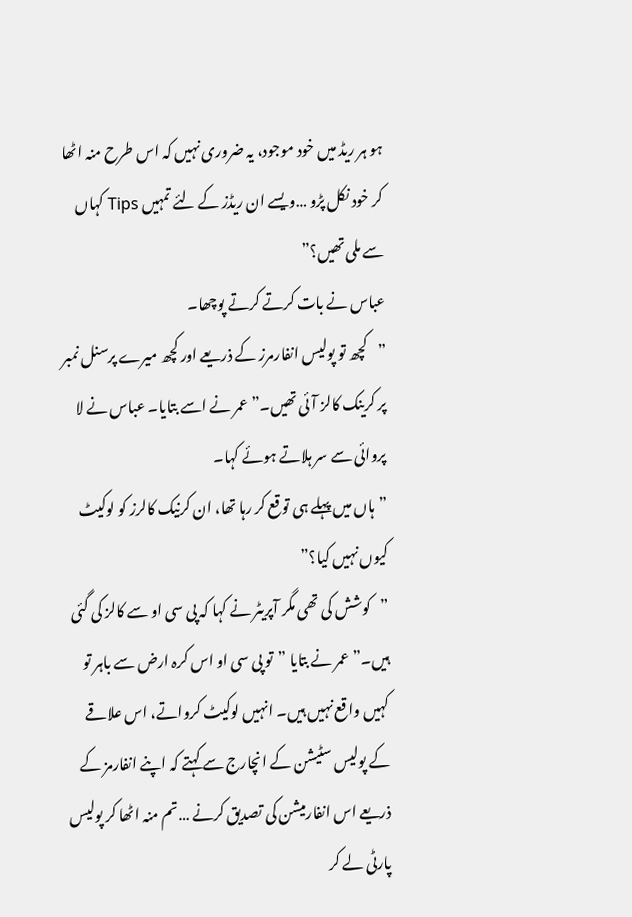ہو ہر ریڈ میں خود موجود، یہ ضروری نہیں کہ اس طرح منہ اٹھا کر خود نکل پڑو …ویسے ان ریڈز کے لئے تمہیں Tips کہاں سے ملی تھیں؟”
عباس نے بات کرتے کرتے پوچھا۔
”کچھ تو پولیس انفارمرز کے ذریعے اور کچھ میرے پرسنل نمبر پر کرینک کالز آئی تھیں۔” عمر نے اسے بتایا۔ عباس نے لا پروائی سے سر ہلاتے ہوئے کہا۔
”ہاں میں پہلے ہی توقع کر رہا تھا، ان کرنیک کالرز کو لوکیٹ کیوں نہیں کیا؟”
”کوشش کی تھی مگر آپریٹر نے کہا کہ پی سی او سے کالز کی گئی ہیں۔” عمر نے بتایا ”تو پی سی او اس کرہ ارض سے باہر تو کہیں واقع نہیں ہیں۔ انہیں لوکیٹ کرواتے، اس علاقے کے پولیس سٹیشن کے انچارج سے کہتے کہ اپنے انفارمز کے ذریعے اس انفارمیشن کی تصدیق کرنے …تم منہ اٹھا کر پولیس پارٹی لے کر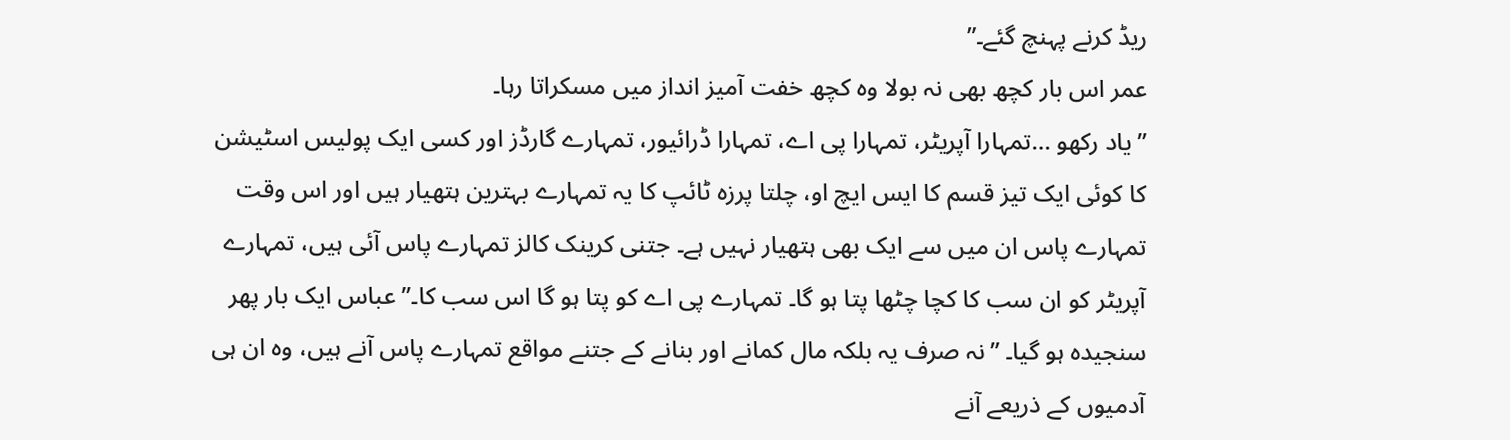ریڈ کرنے پہنچ گئے۔”
عمر اس بار کچھ بھی نہ بولا وہ کچھ خفت آمیز انداز میں مسکراتا رہا۔
”یاد رکھو …تمہارا آپریٹر، تمہارا پی اے، تمہارا ڈرائیور، تمہارے گارڈز اور کسی ایک پولیس اسٹیشن کا کوئی ایک تیز قسم کا ایس ایچ او، چلتا پرزہ ٹائپ کا یہ تمہارے بہترین ہتھیار ہیں اور اس وقت تمہارے پاس ان میں سے ایک بھی ہتھیار نہیں ہے۔ جتنی کرینک کالز تمہارے پاس آئی ہیں، تمہارے آپریٹر کو ان سب کا کچا چٹھا پتا ہو گا۔ تمہارے پی اے کو پتا ہو گا اس سب کا۔” عباس ایک بار پھر سنجیدہ ہو گیا۔ ”نہ صرف یہ بلکہ مال کمانے اور بنانے کے جتنے مواقع تمہارے پاس آنے ہیں، وہ ان ہی آدمیوں کے ذریعے آنے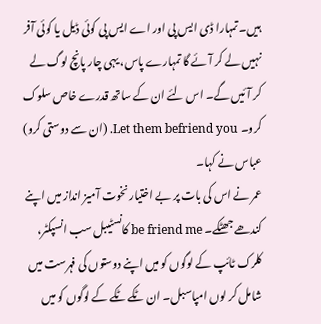ہیں۔ تمہارا ڈی ایس پی اور اے ایس پی کوئی ڈیل یا کوئی آفر نہیں لے کر آئے گا تمہارے پاس، یہی چار پانچ لوگ لے کر آئیں گے۔ اس لئے ان کے ساتھ قدرے خاص سلوک کرو۔ Let them befriend you. (ان سے دوستی کرو) عباس نے کہا۔
عمر نے اس کی بات پر بے اختیار نخوت آمیز انداز میں اپنے کندھے جھٹکے۔ be friend me کانسٹیبل سب انسپکٹر، کلرک ٹائپ کے لوگوں کو میں اپنے دوستوں کی فہرست میں شامل کر لوں امپاسبل۔ ان ٹکے ٹکے کے لوگوں کو میں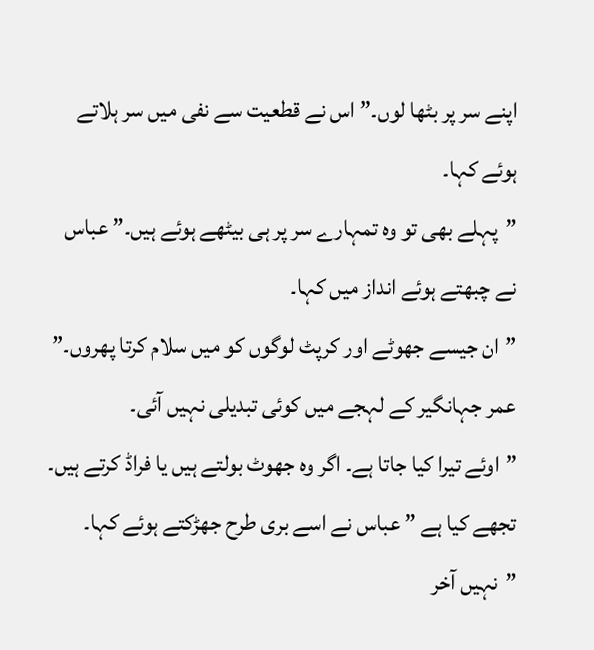اپنے سر پر بٹھا لوں۔” اس نے قطعیت سے نفی میں سر ہلاتے ہوئے کہا۔
”پہلے بھی تو وہ تمہارے سر پر ہی بیٹھے ہوئے ہیں۔” عباس نے چبھتے ہوئے انداز میں کہا۔
”ان جیسے جھوٹے اور کرپٹ لوگوں کو میں سلام کرتا پھروں۔” عمر جہانگیر کے لہجے میں کوئی تبدیلی نہیں آئی۔
”اوئے تیرا کیا جاتا ہے۔ اگر وہ جھوٹ بولتے ہیں یا فراڈ کرتے ہیں۔ تجھے کیا ہے ” عباس نے اسے بری طرح جھڑکتے ہوئے کہا۔
”نہیں آخر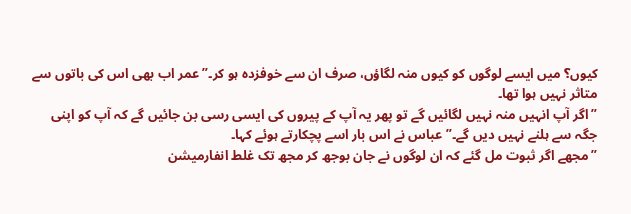کیوں؟ میں ایسے لوگوں کو کیوں منہ لگاؤں، صرف ان سے خوفزدہ ہو کر۔” عمر اب بھی اس کی باتوں سے متاثر نہیں ہوا تھا۔
”اگر آپ انہیں منہ نہیں لگائیں گے تو پھر یہ آپ کے پیروں کی ایسی رسی بن جائیں گے کہ آپ کو اپنی جگہ سے ہلنے نہیں دیں گے۔” عباس نے اس بار اسے پچکارتے ہوئے کہا۔
”مجھے اگر ثبوت مل گئے کہ ان لوگوں نے جان بوجھ کر مجھ تک غلط انفارمیشن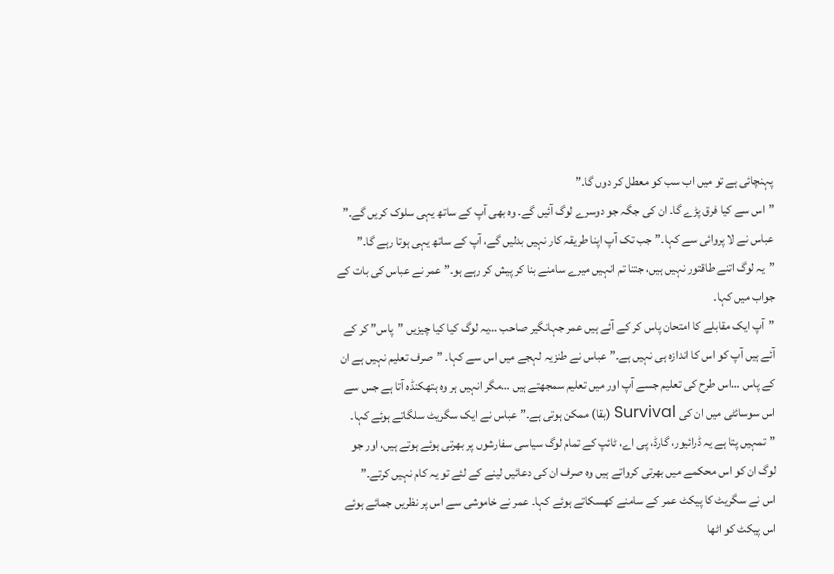پہنچائی ہے تو میں اب سب کو معطل کر دوں گا۔”
”اس سے کیا فرق پڑے گا۔ ان کی جگہ جو دوسرے لوگ آئیں گے۔ وہ بھی آپ کے ساتھ یہی سلوک کریں گے۔” عباس نے لا پروائی سے کہا۔”جب تک آپ اپنا طریقہ کار نہیں بدلیں گے، آپ کے ساتھ یہی ہوتا رہے گا۔”
”یہ لوگ اتنے طاقتور نہیں ہیں، جتنا تم انہیں میرے سامنے بنا کر پیش کر رہے ہو۔” عمر نے عباس کی بات کے جواب میں کہا۔
”آپ ایک مقابلے کا امتحان پاس کر کے آئے ہیں عمر جہانگیر صاحب …یہ لوگ کیا کیا چیزیں ”پاس” کر کے آئے ہیں آپ کو اس کا اندازہ ہی نہیں ہے۔” عباس نے طنزیہ لہجے میں اس سے کہا۔ ”صرف تعلیم نہیں ہے ان کے پاس …اس طرح کی تعلیم جسے آپ اور میں تعلیم سمجھتے ہیں …مگر انہیں ہر وہ ہتھکنڈہ آتا ہے جس سے اس سوسائٹی میں ان کی Survival (بقا) ممکن ہوتی ہے۔” عباس نے ایک سگریٹ سلگاتے ہوئے کہا۔ ”تمہیں پتا ہے یہ ڈرائیور، گارڈ، پی اے، ٹائپ کے تمام لوگ سیاسی سفارشوں پر بھرتی ہوئے ہوتے ہیں، اور جو لوگ ان کو اس محکمے میں بھرتی کرواتے ہیں وہ صرف ان کی دعائیں لینے کے لئے تو یہ کام نہیں کرتے۔”
اس نے سگریٹ کا پیکٹ عمر کے سامنے کھسکاتے ہوئے کہا۔ عمر نے خاموشی سے اس پر نظریں جمائے ہوئے اس پیکٹ کو اٹھا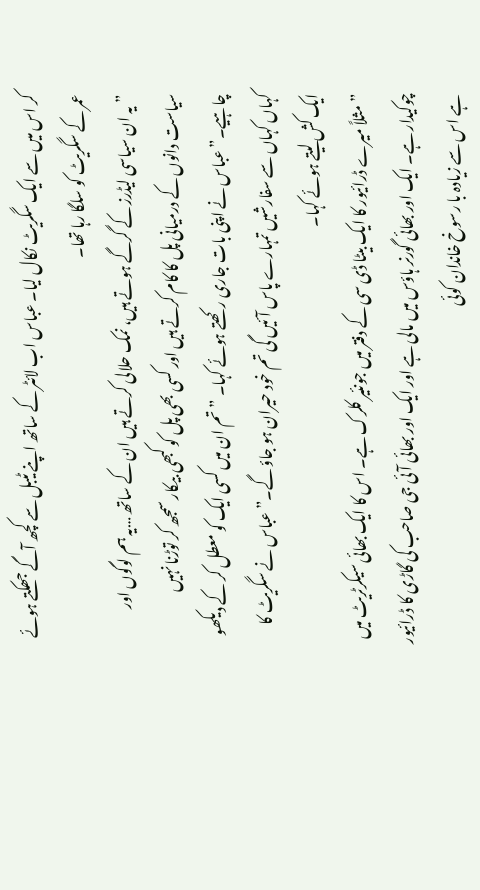کر اس میں سے ایک سگریٹ نکال لیا۔ عباس اب لائٹر کے ساتھ اپنے ٹیبل سے کچھ آگے جھکتے ہوئے عمر کے سگریٹ کو سلگا رہا تھا۔
”یہ ان سیاسی لیڈرز کے گرگے ہوتے ہیں، نمک حلالی کرتے ہیں ان کے ساتھ …یہ ہم لوگوں اور سیاست دانوں کے درمیانی پل کا کام کرتے ہیں اور کسی بھی پل کو کبھی بیکار سمجھ کر توڑنا نہیں چاہیے۔” عباس نے اپنی بات جاری رکھتے ہوئے کہا۔ ”تم ان میں کسی ایک کو معطل کر کے دیکھو کہاں کہاں سے سفارشیں تمہارے پاس آئیں گی تم خود حیران ہو جاؤ گے۔” عباس نے سگریٹ کا ایک کش لیتے ہوئے کہا۔
”مثلاً میرے ڈرائیور کا ایک بیٹا ڈی سی کے دفتر میں جونئیر کلرک ہے۔ اس کا ایک بھائی سیکرٹریٹ میں چوکیدار ہے۔ ایک اور بھائی گورنر ہاؤس میں مالی ہے اور ایک اور بھائی آئی جی صاحب کی گاڑی کا ڈرائیور ہے اس سے زیادہ با رسوخ خاندان کوئی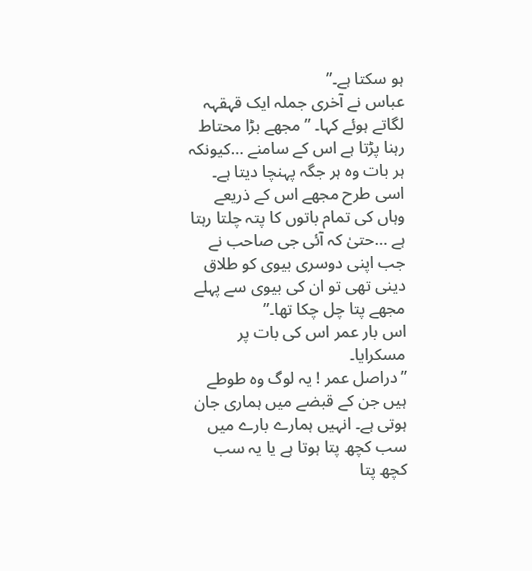ہو سکتا ہے۔”
عباس نے آخری جملہ ایک قہقہہ لگاتے ہوئے کہا۔ ”مجھے بڑا محتاط رہنا پڑتا ہے اس کے سامنے …کیونکہ ہر بات وہ ہر جگہ پہنچا دیتا ہے۔ اسی طرح مجھے اس کے ذریعے وہاں کی تمام باتوں کا پتہ چلتا رہتا ہے …حتیٰ کہ آئی جی صاحب نے جب اپنی دوسری بیوی کو طلاق دینی تھی تو ان کی بیوی سے پہلے مجھے پتا چل چکا تھا۔”
اس بار عمر اس کی بات پر مسکرایا۔
”دراصل عمر ! یہ لوگ وہ طوطے ہیں جن کے قبضے میں ہماری جان ہوتی ہے۔ انہیں ہمارے بارے میں سب کچھ پتا ہوتا ہے یا یہ سب کچھ پتا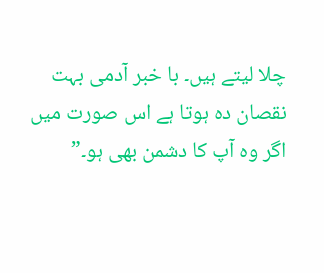چلا لیتے ہیں۔ با خبر آدمی بہت نقصان دہ ہوتا ہے اس صورت میں اگر وہ آپ کا دشمن بھی ہو۔”